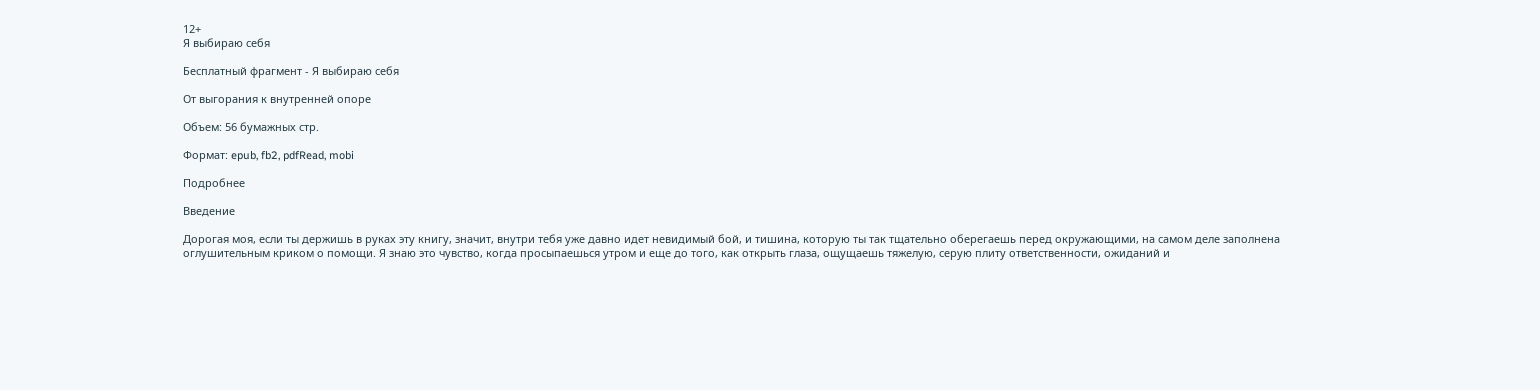12+
Я выбираю себя

Бесплатный фрагмент - Я выбираю себя

От выгорания к внутренней опоре

Объем: 56 бумажных стр.

Формат: epub, fb2, pdfRead, mobi

Подробнее

Введение

Дорогая моя, если ты держишь в руках эту книгу, значит, внутри тебя уже давно идет невидимый бой, и тишина, которую ты так тщательно оберегаешь перед окружающими, на самом деле заполнена оглушительным криком о помощи. Я знаю это чувство, когда просыпаешься утром и еще до того, как открыть глаза, ощущаешь тяжелую, серую плиту ответственности, ожиданий и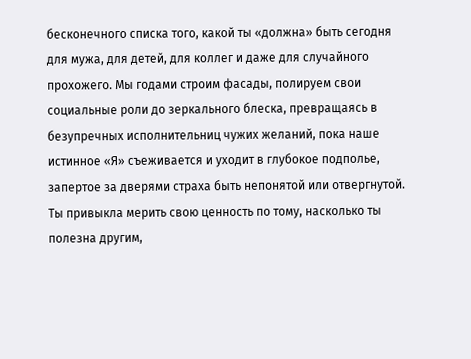бесконечного списка того, какой ты «должна» быть сегодня для мужа, для детей, для коллег и даже для случайного прохожего. Мы годами строим фасады, полируем свои социальные роли до зеркального блеска, превращаясь в безупречных исполнительниц чужих желаний, пока наше истинное «Я» съеживается и уходит в глубокое подполье, запертое за дверями страха быть непонятой или отвергнутой. Ты привыкла мерить свою ценность по тому, насколько ты полезна другим,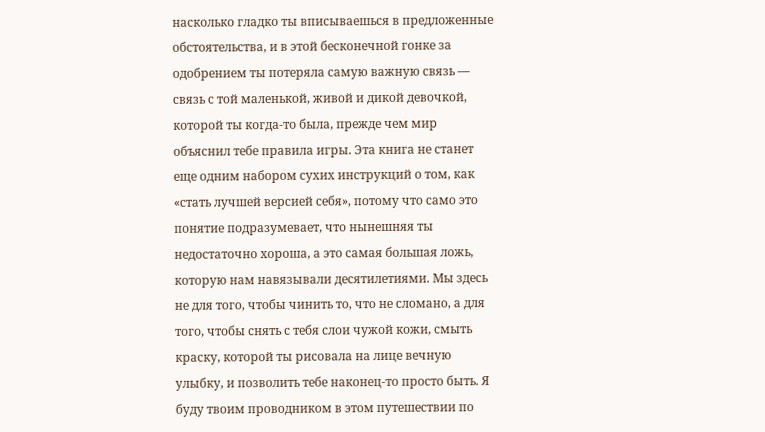насколько гладко ты вписываешься в предложенные обстоятельства, и в этой бесконечной гонке за одобрением ты потеряла самую важную связь — связь с той маленькой, живой и дикой девочкой, которой ты когда-то была, прежде чем мир объяснил тебе правила игры. Эта книга не станет еще одним набором сухих инструкций о том, как «стать лучшей версией себя», потому что само это понятие подразумевает, что нынешняя ты недостаточно хороша, а это самая большая ложь, которую нам навязывали десятилетиями. Мы здесь не для того, чтобы чинить то, что не сломано, а для того, чтобы снять с тебя слои чужой кожи, смыть краску, которой ты рисовала на лице вечную улыбку, и позволить тебе наконец-то просто быть. Я буду твоим проводником в этом путешествии по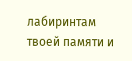лабиринтам твоей памяти и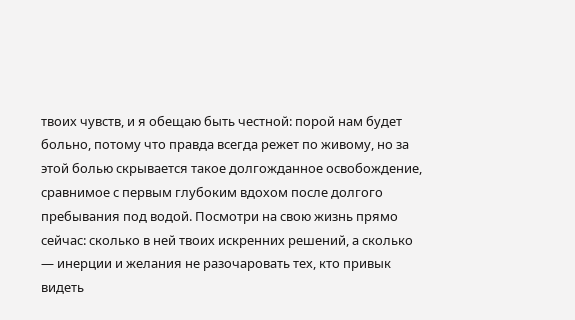твоих чувств, и я обещаю быть честной: порой нам будет больно, потому что правда всегда режет по живому, но за этой болью скрывается такое долгожданное освобождение, сравнимое с первым глубоким вдохом после долгого пребывания под водой. Посмотри на свою жизнь прямо сейчас: сколько в ней твоих искренних решений, а сколько — инерции и желания не разочаровать тех, кто привык видеть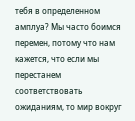тебя в определенном амплуа? Мы часто боимся перемен, потому что нам кажется, что если мы перестанем соответствовать ожиданиям, то мир вокруг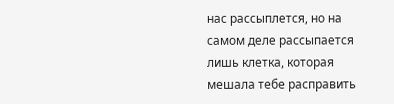нас рассыплется, но на самом деле рассыпается лишь клетка, которая мешала тебе расправить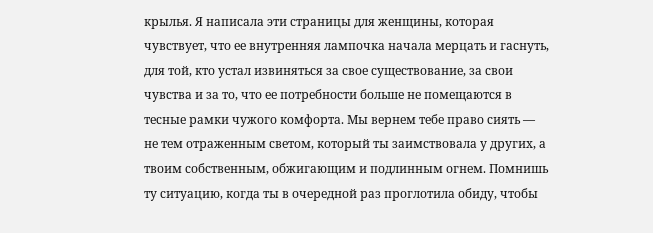крылья. Я написала эти страницы для женщины, которая чувствует, что ее внутренняя лампочка начала мерцать и гаснуть, для той, кто устал извиняться за свое существование, за свои чувства и за то, что ее потребности больше не помещаются в тесные рамки чужого комфорта. Мы вернем тебе право сиять — не тем отраженным светом, который ты заимствовала у других, а твоим собственным, обжигающим и подлинным огнем. Помнишь ту ситуацию, когда ты в очередной раз проглотила обиду, чтобы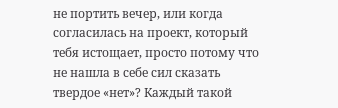не портить вечер, или когда согласилась на проект, который тебя истощает, просто потому что не нашла в себе сил сказать твердое «нет»? Каждый такой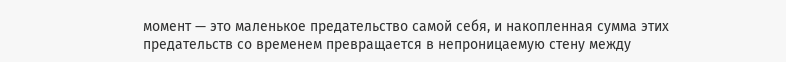момент — это маленькое предательство самой себя, и накопленная сумма этих предательств со временем превращается в непроницаемую стену между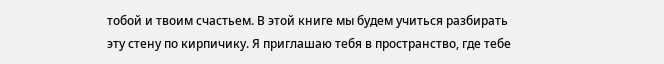тобой и твоим счастьем. В этой книге мы будем учиться разбирать эту стену по кирпичику. Я приглашаю тебя в пространство, где тебе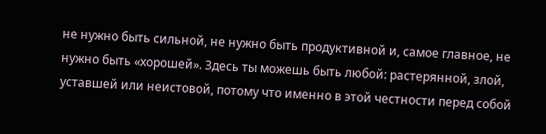не нужно быть сильной, не нужно быть продуктивной и, самое главное, не нужно быть «хорошей». Здесь ты можешь быть любой: растерянной, злой, уставшей или неистовой, потому что именно в этой честности перед собой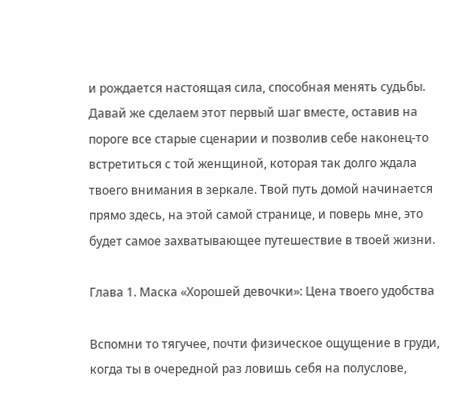и рождается настоящая сила, способная менять судьбы. Давай же сделаем этот первый шаг вместе, оставив на пороге все старые сценарии и позволив себе наконец-то встретиться с той женщиной, которая так долго ждала твоего внимания в зеркале. Твой путь домой начинается прямо здесь, на этой самой странице, и поверь мне, это будет самое захватывающее путешествие в твоей жизни.

Глава 1. Маска «Хорошей девочки»: Цена твоего удобства

Вспомни то тягучее, почти физическое ощущение в груди, когда ты в очередной раз ловишь себя на полуслове,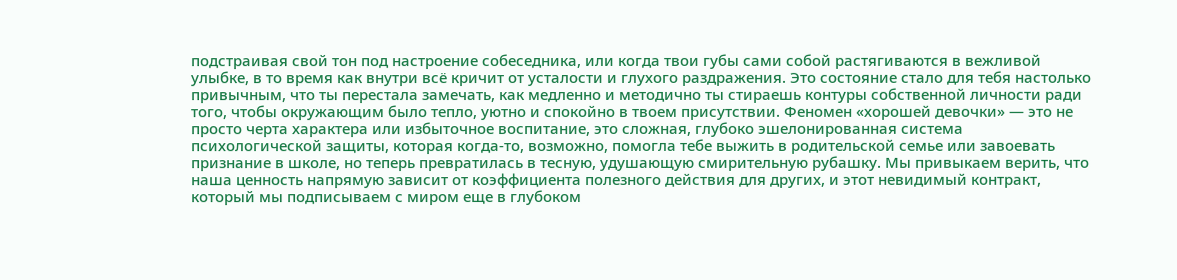подстраивая свой тон под настроение собеседника, или когда твои губы сами собой растягиваются в вежливой улыбке, в то время как внутри всё кричит от усталости и глухого раздражения. Это состояние стало для тебя настолько привычным, что ты перестала замечать, как медленно и методично ты стираешь контуры собственной личности ради того, чтобы окружающим было тепло, уютно и спокойно в твоем присутствии. Феномен «хорошей девочки» — это не просто черта характера или избыточное воспитание, это сложная, глубоко эшелонированная система психологической защиты, которая когда-то, возможно, помогла тебе выжить в родительской семье или завоевать признание в школе, но теперь превратилась в тесную, удушающую смирительную рубашку. Мы привыкаем верить, что наша ценность напрямую зависит от коэффициента полезного действия для других, и этот невидимый контракт, который мы подписываем с миром еще в глубоком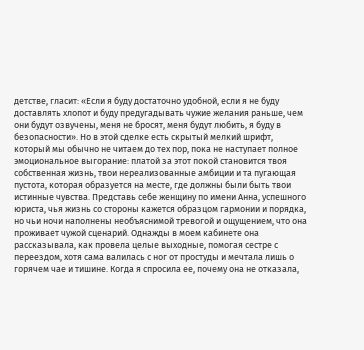детстве, гласит: «Если я буду достаточно удобной, если я не буду доставлять хлопот и буду предугадывать чужие желания раньше, чем они будут озвучены, меня не бросят, меня будут любить, я буду в безопасности». Но в этой сделке есть скрытый мелкий шрифт, который мы обычно не читаем до тех пор, пока не наступает полное эмоциональное выгорание: платой за этот покой становится твоя собственная жизнь, твои нереализованные амбиции и та пугающая пустота, которая образуется на месте, где должны были быть твои истинные чувства. Представь себе женщину по имени Анна, успешного юриста, чья жизнь со стороны кажется образцом гармонии и порядка, но чьи ночи наполнены необъяснимой тревогой и ощущением, что она проживает чужой сценарий. Однажды в моем кабинете она рассказывала, как провела целые выходные, помогая сестре с переездом, хотя сама валилась с ног от простуды и мечтала лишь о горячем чае и тишине. Когда я спросила ее, почему она не отказала,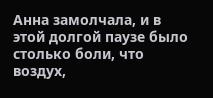Анна замолчала, и в этой долгой паузе было столько боли, что воздух,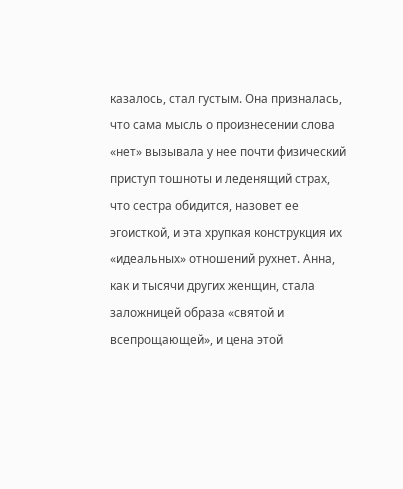казалось, стал густым. Она призналась, что сама мысль о произнесении слова «нет» вызывала у нее почти физический приступ тошноты и леденящий страх, что сестра обидится, назовет ее эгоисткой, и эта хрупкая конструкция их «идеальных» отношений рухнет. Анна, как и тысячи других женщин, стала заложницей образа «святой и всепрощающей», и цена этой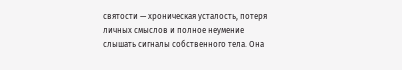святости — хроническая усталость, потеря личных смыслов и полное неумение слышать сигналы собственного тела. Она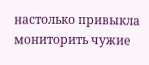настолько привыкла мониторить чужие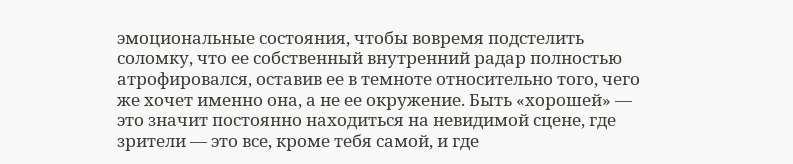эмоциональные состояния, чтобы вовремя подстелить соломку, что ее собственный внутренний радар полностью атрофировался, оставив ее в темноте относительно того, чего же хочет именно она, а не ее окружение. Быть «хорошей» — это значит постоянно находиться на невидимой сцене, где зрители — это все, кроме тебя самой, и где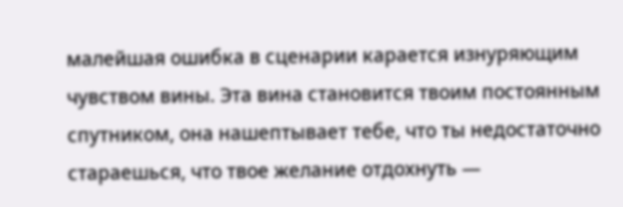малейшая ошибка в сценарии карается изнуряющим чувством вины. Эта вина становится твоим постоянным спутником, она нашептывает тебе, что ты недостаточно стараешься, что твое желание отдохнуть —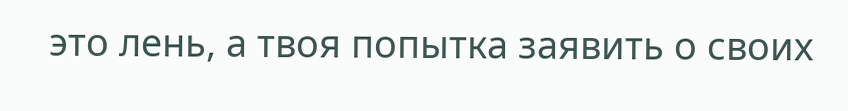это лень, а твоя попытка заявить о своих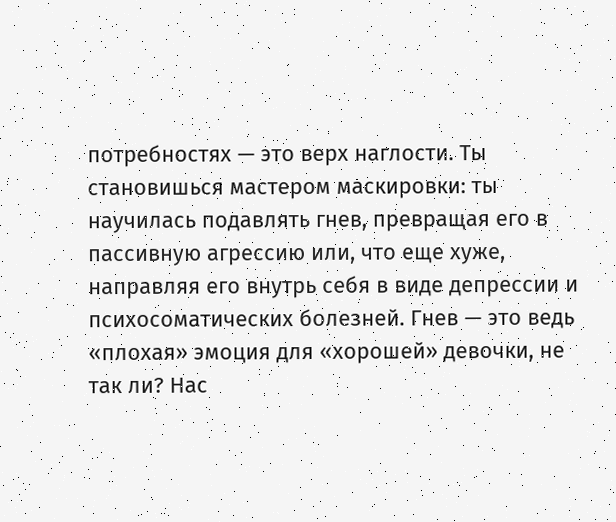потребностях — это верх наглости. Ты становишься мастером маскировки: ты научилась подавлять гнев, превращая его в пассивную агрессию или, что еще хуже, направляя его внутрь себя в виде депрессии и психосоматических болезней. Гнев — это ведь «плохая» эмоция для «хорошей» девочки, не так ли? Нас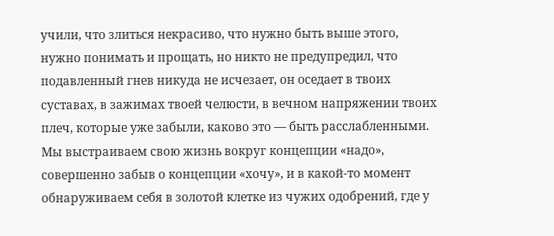учили, что злиться некрасиво, что нужно быть выше этого, нужно понимать и прощать, но никто не предупредил, что подавленный гнев никуда не исчезает, он оседает в твоих суставах, в зажимах твоей челюсти, в вечном напряжении твоих плеч, которые уже забыли, каково это — быть расслабленными. Мы выстраиваем свою жизнь вокруг концепции «надо», совершенно забыв о концепции «хочу», и в какой-то момент обнаруживаем себя в золотой клетке из чужих одобрений, где у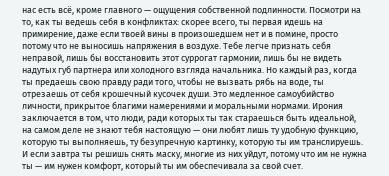нас есть всё, кроме главного — ощущения собственной подлинности. Посмотри на то, как ты ведешь себя в конфликтах: скорее всего, ты первая идешь на примирение, даже если твоей вины в произошедшем нет и в помине, просто потому что не выносишь напряжения в воздухе. Тебе легче признать себя неправой, лишь бы восстановить этот суррогат гармонии, лишь бы не видеть надутых губ партнера или холодного взгляда начальника. Но каждый раз, когда ты предаешь свою правду ради того, чтобы не вызвать рябь на воде, ты отрезаешь от себя крошечный кусочек души. Это медленное самоубийство личности, прикрытое благими намерениями и моральными нормами. Ирония заключается в том, что люди, ради которых ты так стараешься быть идеальной, на самом деле не знают тебя настоящую — они любят лишь ту удобную функцию, которую ты выполняешь, ту безупречную картинку, которую ты им транслируешь. И если завтра ты решишь снять маску, многие из них уйдут, потому что им не нужна ты — им нужен комфорт, который ты им обеспечивала за свой счет.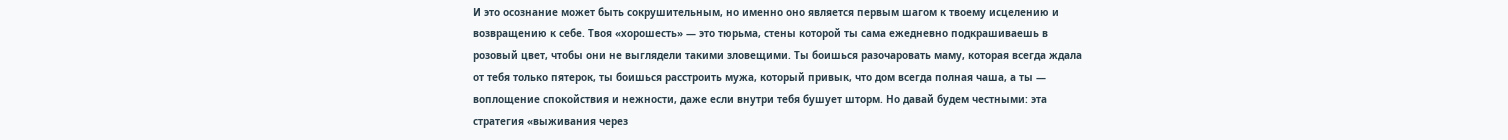И это осознание может быть сокрушительным, но именно оно является первым шагом к твоему исцелению и возвращению к себе. Твоя «хорошесть» — это тюрьма, стены которой ты сама ежедневно подкрашиваешь в розовый цвет, чтобы они не выглядели такими зловещими. Ты боишься разочаровать маму, которая всегда ждала от тебя только пятерок, ты боишься расстроить мужа, который привык, что дом всегда полная чаша, а ты — воплощение спокойствия и нежности, даже если внутри тебя бушует шторм. Но давай будем честными: эта стратегия «выживания через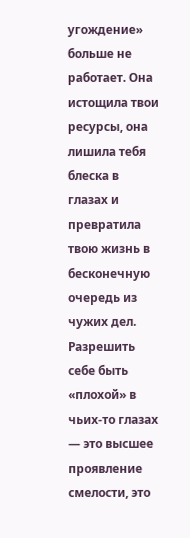угождение» больше не работает. Она истощила твои ресурсы, она лишила тебя блеска в глазах и превратила твою жизнь в бесконечную очередь из чужих дел. Разрешить себе быть «плохой» в чьих-то глазах — это высшее проявление смелости, это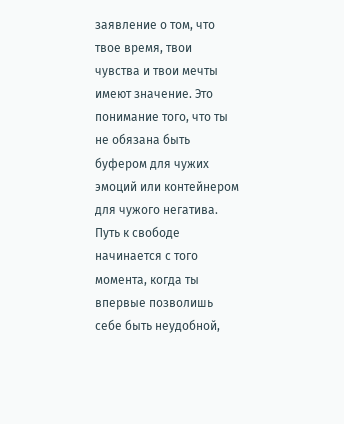заявление о том, что твое время, твои чувства и твои мечты имеют значение. Это понимание того, что ты не обязана быть буфером для чужих эмоций или контейнером для чужого негатива. Путь к свободе начинается с того момента, когда ты впервые позволишь себе быть неудобной,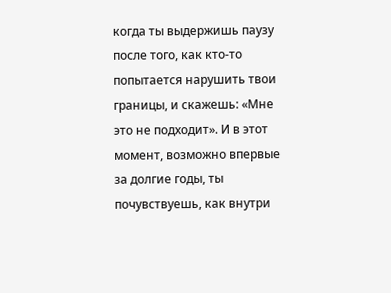когда ты выдержишь паузу после того, как кто-то попытается нарушить твои границы, и скажешь: «Мне это не подходит». И в этот момент, возможно впервые за долгие годы, ты почувствуешь, как внутри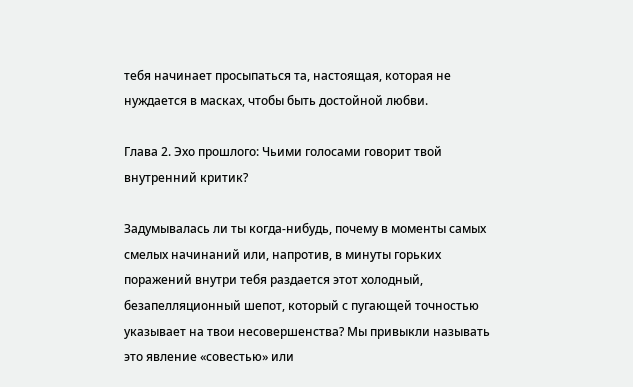тебя начинает просыпаться та, настоящая, которая не нуждается в масках, чтобы быть достойной любви.

Глава 2. Эхо прошлого: Чьими голосами говорит твой внутренний критик?

Задумывалась ли ты когда-нибудь, почему в моменты самых смелых начинаний или, напротив, в минуты горьких поражений внутри тебя раздается этот холодный, безапелляционный шепот, который с пугающей точностью указывает на твои несовершенства? Мы привыкли называть это явление «совестью» или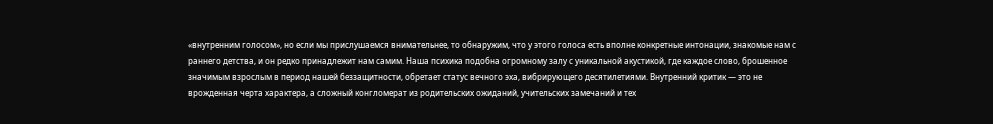«внутренним голосом», но если мы прислушаемся внимательнее, то обнаружим, что у этого голоса есть вполне конкретные интонации, знакомые нам с раннего детства, и он редко принадлежит нам самим. Наша психика подобна огромному залу с уникальной акустикой, где каждое слово, брошенное значимым взрослым в период нашей беззащитности, обретает статус вечного эха, вибрирующего десятилетиями. Внутренний критик — это не врожденная черта характера, а сложный конгломерат из родительских ожиданий, учительских замечаний и тех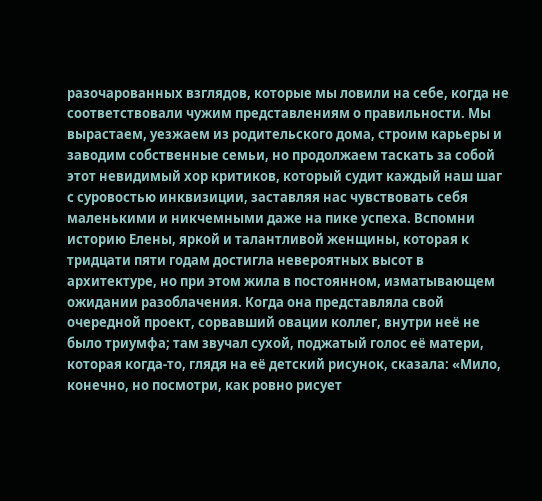разочарованных взглядов, которые мы ловили на себе, когда не соответствовали чужим представлениям о правильности. Мы вырастаем, уезжаем из родительского дома, строим карьеры и заводим собственные семьи, но продолжаем таскать за собой этот невидимый хор критиков, который судит каждый наш шаг с суровостью инквизиции, заставляя нас чувствовать себя маленькими и никчемными даже на пике успеха. Вспомни историю Елены, яркой и талантливой женщины, которая к тридцати пяти годам достигла невероятных высот в архитектуре, но при этом жила в постоянном, изматывающем ожидании разоблачения. Когда она представляла свой очередной проект, сорвавший овации коллег, внутри неё не было триумфа; там звучал сухой, поджатый голос её матери, которая когда-то, глядя на её детский рисунок, сказала: «Мило, конечно, но посмотри, как ровно рисует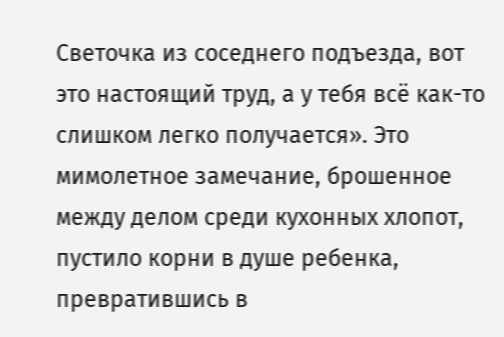Светочка из соседнего подъезда, вот это настоящий труд, а у тебя всё как-то слишком легко получается». Это мимолетное замечание, брошенное между делом среди кухонных хлопот, пустило корни в душе ребенка, превратившись в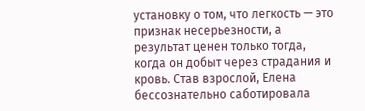установку о том, что легкость — это признак несерьезности, а результат ценен только тогда, когда он добыт через страдания и кровь. Став взрослой, Елена бессознательно саботировала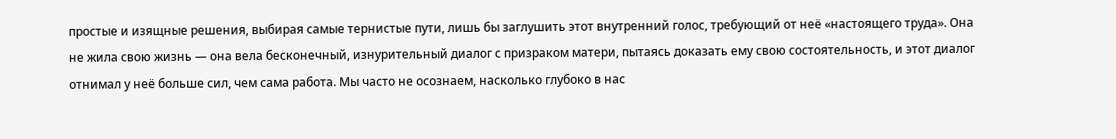простые и изящные решения, выбирая самые тернистые пути, лишь бы заглушить этот внутренний голос, требующий от неё «настоящего труда». Она не жила свою жизнь — она вела бесконечный, изнурительный диалог с призраком матери, пытаясь доказать ему свою состоятельность, и этот диалог отнимал у неё больше сил, чем сама работа. Мы часто не осознаем, насколько глубоко в нас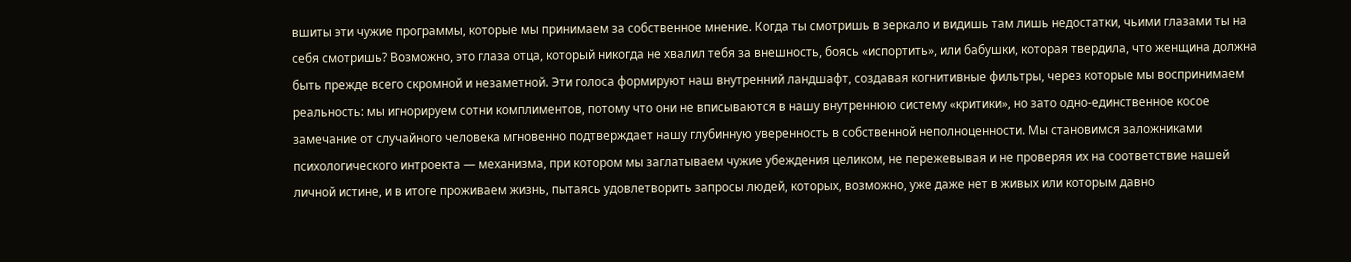вшиты эти чужие программы, которые мы принимаем за собственное мнение. Когда ты смотришь в зеркало и видишь там лишь недостатки, чьими глазами ты на себя смотришь? Возможно, это глаза отца, который никогда не хвалил тебя за внешность, боясь «испортить», или бабушки, которая твердила, что женщина должна быть прежде всего скромной и незаметной. Эти голоса формируют наш внутренний ландшафт, создавая когнитивные фильтры, через которые мы воспринимаем реальность: мы игнорируем сотни комплиментов, потому что они не вписываются в нашу внутреннюю систему «критики», но зато одно-единственное косое замечание от случайного человека мгновенно подтверждает нашу глубинную уверенность в собственной неполноценности. Мы становимся заложниками психологического интроекта — механизма, при котором мы заглатываем чужие убеждения целиком, не пережевывая и не проверяя их на соответствие нашей личной истине, и в итоге проживаем жизнь, пытаясь удовлетворить запросы людей, которых, возможно, уже даже нет в живых или которым давно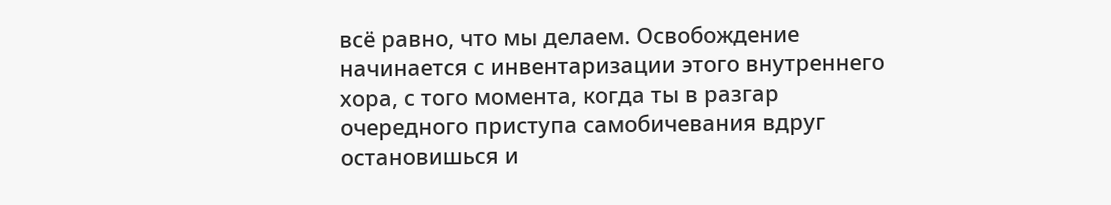всё равно, что мы делаем. Освобождение начинается с инвентаризации этого внутреннего хора, с того момента, когда ты в разгар очередного приступа самобичевания вдруг остановишься и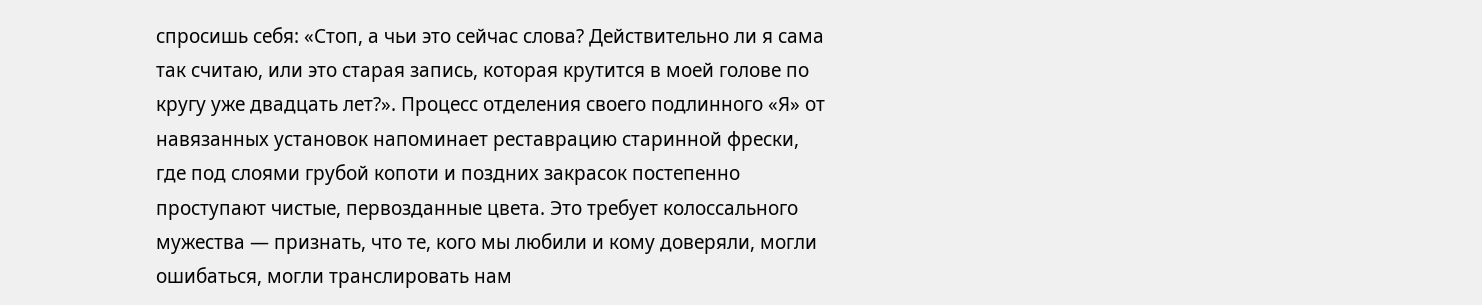спросишь себя: «Стоп, а чьи это сейчас слова? Действительно ли я сама так считаю, или это старая запись, которая крутится в моей голове по кругу уже двадцать лет?». Процесс отделения своего подлинного «Я» от навязанных установок напоминает реставрацию старинной фрески, где под слоями грубой копоти и поздних закрасок постепенно проступают чистые, первозданные цвета. Это требует колоссального мужества — признать, что те, кого мы любили и кому доверяли, могли ошибаться, могли транслировать нам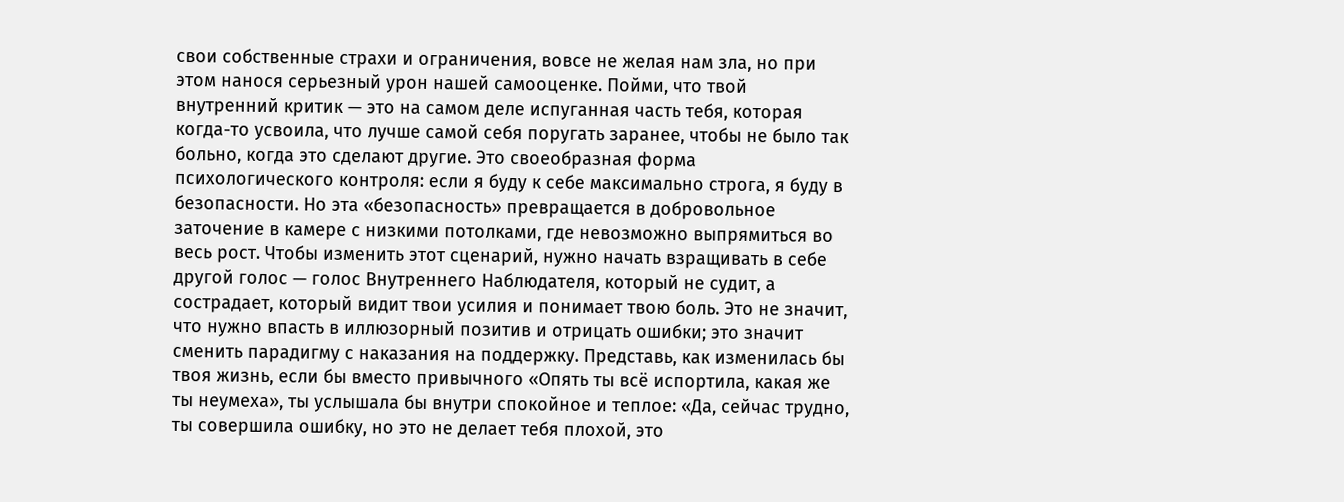свои собственные страхи и ограничения, вовсе не желая нам зла, но при этом нанося серьезный урон нашей самооценке. Пойми, что твой внутренний критик — это на самом деле испуганная часть тебя, которая когда-то усвоила, что лучше самой себя поругать заранее, чтобы не было так больно, когда это сделают другие. Это своеобразная форма психологического контроля: если я буду к себе максимально строга, я буду в безопасности. Но эта «безопасность» превращается в добровольное заточение в камере с низкими потолками, где невозможно выпрямиться во весь рост. Чтобы изменить этот сценарий, нужно начать взращивать в себе другой голос — голос Внутреннего Наблюдателя, который не судит, а сострадает, который видит твои усилия и понимает твою боль. Это не значит, что нужно впасть в иллюзорный позитив и отрицать ошибки; это значит сменить парадигму с наказания на поддержку. Представь, как изменилась бы твоя жизнь, если бы вместо привычного «Опять ты всё испортила, какая же ты неумеха», ты услышала бы внутри спокойное и теплое: «Да, сейчас трудно, ты совершила ошибку, но это не делает тебя плохой, это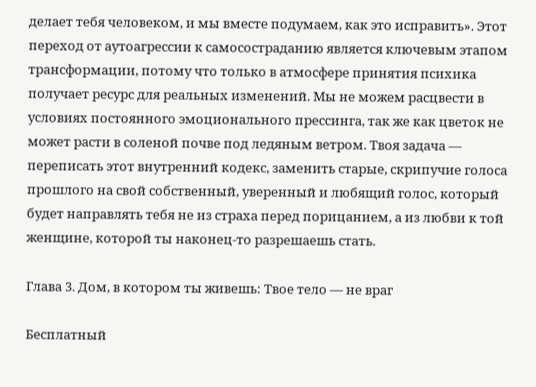делает тебя человеком, и мы вместе подумаем, как это исправить». Этот переход от аутоагрессии к самосостраданию является ключевым этапом трансформации, потому что только в атмосфере принятия психика получает ресурс для реальных изменений. Мы не можем расцвести в условиях постоянного эмоционального прессинга, так же как цветок не может расти в соленой почве под ледяным ветром. Твоя задача — переписать этот внутренний кодекс, заменить старые, скрипучие голоса прошлого на свой собственный, уверенный и любящий голос, который будет направлять тебя не из страха перед порицанием, а из любви к той женщине, которой ты наконец-то разрешаешь стать.

Глава 3. Дом, в котором ты живешь: Твое тело — не враг

Бесплатный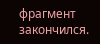фрагмент закончился.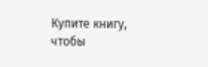Купите книгу, чтобы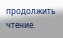продолжить чтение.